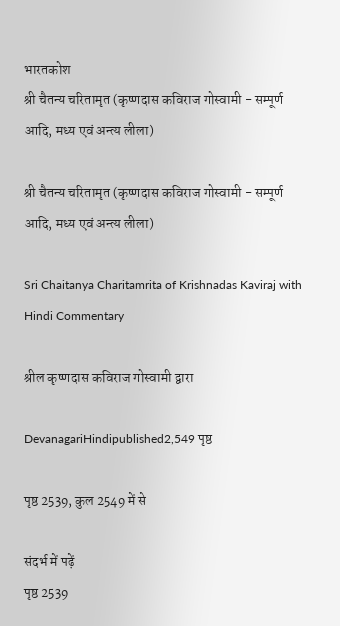भारतकोश
श्री चैतन्य चरितामृत (कृष्णदास कविराज गोस्वामी - सम्पूर्ण आदि, मध्य एवं अन्त्य लीला)

श्री चैतन्य चरितामृत (कृष्णदास कविराज गोस्वामी - सम्पूर्ण आदि, मध्य एवं अन्त्य लीला)

Sri Chaitanya Charitamrita of Krishnadas Kaviraj with Hindi Commentary

श्रील कृष्णदास कविराज गोस्वामी द्वारा

DevanagariHindipublished2,549 पृष्ठ

पृष्ठ 2539, कुल 2549 में से

संदर्भ में पढ़ें
पृष्ठ 2539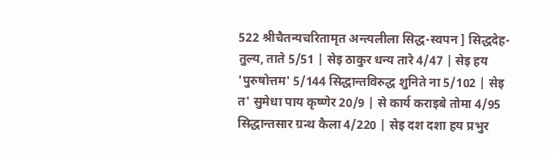522 श्रीचैतन्यचरितामृत अन्त्यलीला सिद्ध-स्वपन ] सिद्धदेह-तुल्य, ताते 5/51 | सेइ ठाकुर धन्य तारे 4/47 | सेइ हय 'पुरुषोत्तम' 5/144 सिद्धान्तविरुद्ध शुनिते ना 5/102 | सेइ त' सुमेधा पाय कृष्णेर 20/9 | से कार्य कराइबे तोमा 4/95 सिद्धान्तसार ग्रन्थ कैला 4/220 | सेइ दश दशा हय प्रभुर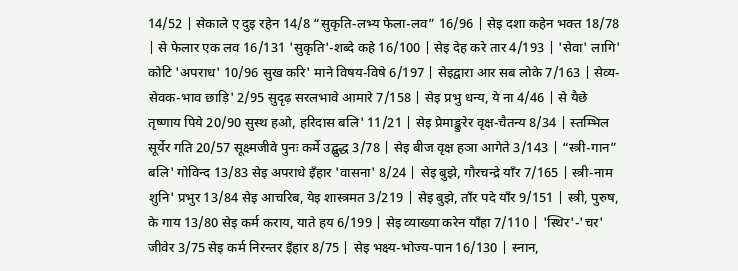14/52 | सेकाले ए दुइ रहेन 14/8 “सुकृति-लभ्य फेला-लव” 16/96 | सेइ दशा कहेन भक्त 18/78 | से फेलार एक लव 16/131 'सुकृति'-शब्दे कहे 16/100 | सेइ देह करे तार 4/193 | 'सेवा' लागि' कोटि 'अपराध' 10/96 सुख करि' माने विषय-विषे 6/197 | सेइद्वारा आर सब लोके 7/163 | सेव्य-सेवक-भाव छाड़ि' 2/95 सुदृढ़ सरलभावे आमारे 7/158 | सेइ प्रभु धन्य, ये ना 4/46 | से यैछे तृष्णाय पिये 20/90 सुस्थ हओ, हरिदास बलि' 11/21 | सेइ प्रेमाङ्कुरेर वृक्ष-चैतन्य 8/34 | स्तम्भिल सूर्येर गति 20/57 सूक्ष्मजीवे पुनः कर्मे उद्बुद्ध 3/78 | सेइ बीज वृक्ष हञा आगेते 3/143 | “स्त्री-गान” बलि' गोविन्द 13/83 सेइ अपराधे इँहार 'वासना' 8/24 | सेइ बुझे, गौरचन्द्रे याँर 7/165 | स्त्री-नाम शुनि' प्रभुर 13/84 सेइ आचरिब, येइ शास्त्रमत 3/219 | सेइ बुझे, ताँर पदे याँर 9/151 | स्त्री, पुरुष, के गाय 13/80 सेइ कर्म कराय, याते हय 6/199 | सेइ व्याख्या करेन याँहा 7/110 | 'स्थिर'-'चर' जीवेर 3/75 सेइ कर्म निरन्तर इँहार 8/75 | सेइ भक्ष्य-भोज्य-पान 16/130 | स्नान,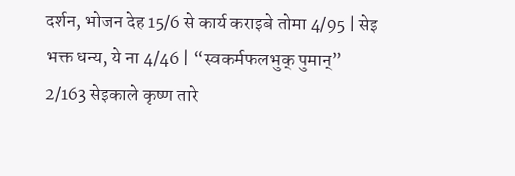दर्शन, भोजन देह 15/6 से कार्य कराइबे तोमा 4/95 | सेइ भक्त धन्य, ये ना 4/46 | “स्वकर्मफलभुक् पुमान्” 2/163 सेइकाले कृष्ण तारे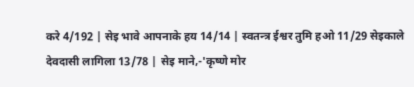करे 4/192 | सेइ भावे आपनाके हय 14/14 | स्वतन्त्र ईश्वर तुमि हओ 11/29 सेइकाले देवदासी लागिला 13/78 | सेइ माने,-'कृष्णे मोर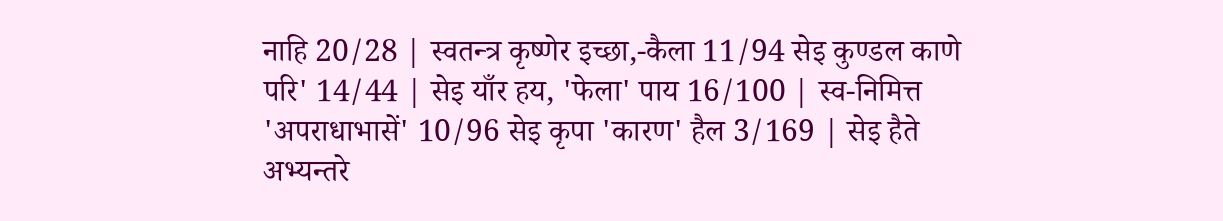नाहि 20/28 | स्वतन्त्र कृष्णेर इच्छा,-कैला 11/94 सेइ कुण्डल काणे परि' 14/44 | सेइ याँर हय, 'फेला' पाय 16/100 | स्व-निमित्त 'अपराधाभासें' 10/96 सेइ कृपा 'कारण' हैल 3/169 | सेइ हैते अभ्यन्तरे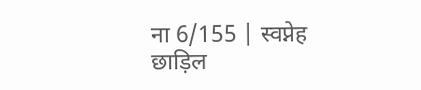ना 6/155 | स्वप्नेह छाड़िल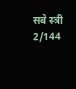सबे स्त्री 2/144